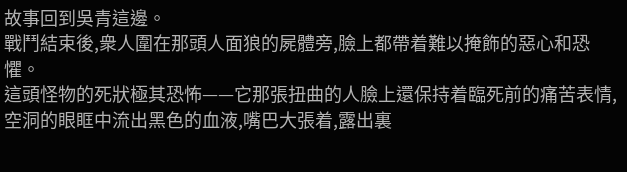故事回到吳青這邊。
戰鬥結束後,衆人圍在那頭人面狼的屍體旁,臉上都帶着難以掩飾的惡心和恐懼。
這頭怪物的死狀極其恐怖——它那張扭曲的人臉上還保持着臨死前的痛苦表情,空洞的眼眶中流出黑色的血液,嘴巴大張着,露出裏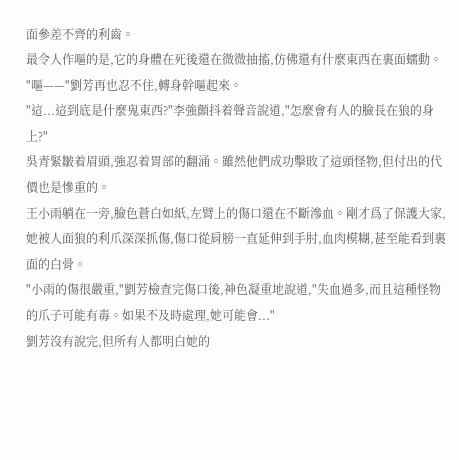面參差不齊的利齒。
最令人作嘔的是,它的身體在死後還在微微抽搐,仿佛還有什麼東西在裏面蠕動。
"嘔——"劉芳再也忍不住,轉身幹嘔起來。
"這...這到底是什麼鬼東西?"李強顫抖着聲音說道,"怎麼會有人的臉長在狼的身上?"
吳青緊皺着眉頭,強忍着胃部的翻涌。雖然他們成功擊敗了這頭怪物,但付出的代價也是慘重的。
王小雨躺在一旁,臉色蒼白如紙,左臂上的傷口還在不斷滲血。剛才爲了保護大家,她被人面狼的利爪深深抓傷,傷口從肩膀一直延伸到手肘,血肉模糊,甚至能看到裏面的白骨。
"小雨的傷很嚴重,"劉芳檢查完傷口後,神色凝重地說道,"失血過多,而且這種怪物的爪子可能有毒。如果不及時處理,她可能會..."
劉芳沒有說完,但所有人都明白她的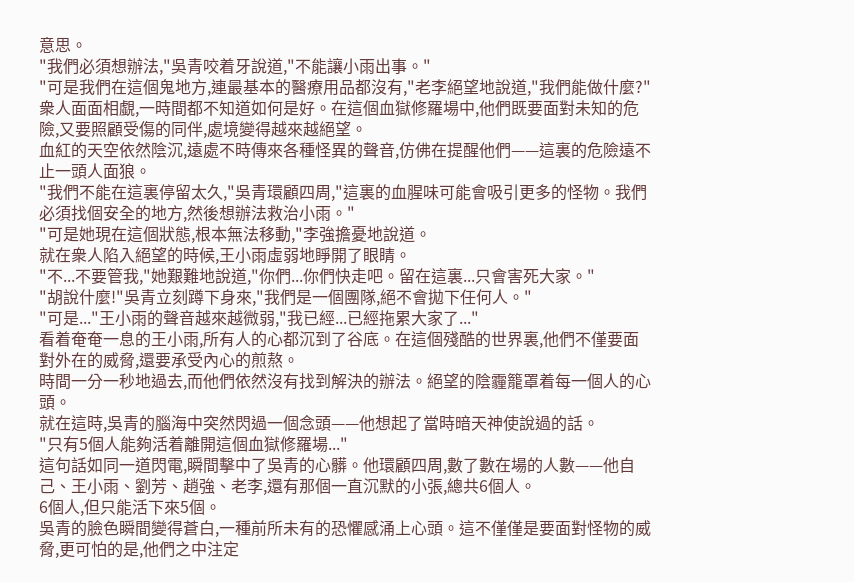意思。
"我們必須想辦法,"吳青咬着牙說道,"不能讓小雨出事。"
"可是我們在這個鬼地方,連最基本的醫療用品都沒有,"老李絕望地說道,"我們能做什麼?"
衆人面面相覷,一時間都不知道如何是好。在這個血獄修羅場中,他們既要面對未知的危險,又要照顧受傷的同伴,處境變得越來越絕望。
血紅的天空依然陰沉,遠處不時傳來各種怪異的聲音,仿佛在提醒他們——這裏的危險遠不止一頭人面狼。
"我們不能在這裏停留太久,"吳青環顧四周,"這裏的血腥味可能會吸引更多的怪物。我們必須找個安全的地方,然後想辦法救治小雨。"
"可是她現在這個狀態,根本無法移動,"李強擔憂地說道。
就在衆人陷入絕望的時候,王小雨虛弱地睜開了眼睛。
"不...不要管我,"她艱難地說道,"你們...你們快走吧。留在這裏...只會害死大家。"
"胡說什麼!"吳青立刻蹲下身來,"我們是一個團隊,絕不會拋下任何人。"
"可是..."王小雨的聲音越來越微弱,"我已經...已經拖累大家了..."
看着奄奄一息的王小雨,所有人的心都沉到了谷底。在這個殘酷的世界裏,他們不僅要面對外在的威脅,還要承受內心的煎熬。
時間一分一秒地過去,而他們依然沒有找到解決的辦法。絕望的陰霾籠罩着每一個人的心頭。
就在這時,吳青的腦海中突然閃過一個念頭——他想起了當時暗天神使說過的話。
"只有5個人能夠活着離開這個血獄修羅場..."
這句話如同一道閃電,瞬間擊中了吳青的心髒。他環顧四周,數了數在場的人數——他自己、王小雨、劉芳、趙強、老李,還有那個一直沉默的小張,總共6個人。
6個人,但只能活下來5個。
吳青的臉色瞬間變得蒼白,一種前所未有的恐懼感涌上心頭。這不僅僅是要面對怪物的威脅,更可怕的是,他們之中注定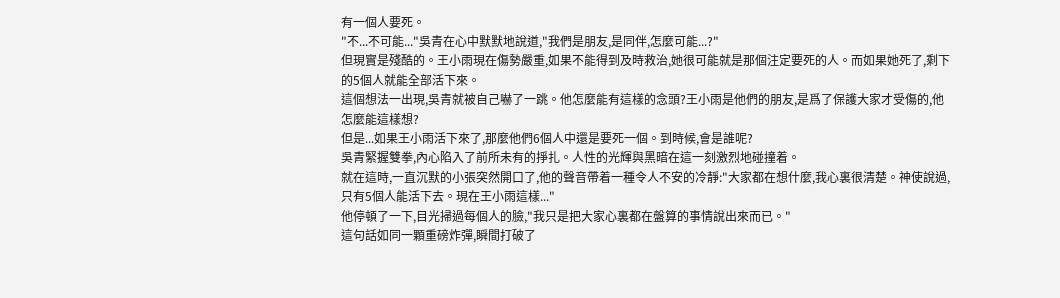有一個人要死。
"不...不可能..."吳青在心中默默地說道,"我們是朋友,是同伴,怎麼可能...?"
但現實是殘酷的。王小雨現在傷勢嚴重,如果不能得到及時救治,她很可能就是那個注定要死的人。而如果她死了,剩下的5個人就能全部活下來。
這個想法一出現,吳青就被自己嚇了一跳。他怎麼能有這樣的念頭?王小雨是他們的朋友,是爲了保護大家才受傷的,他怎麼能這樣想?
但是...如果王小雨活下來了,那麼他們6個人中還是要死一個。到時候,會是誰呢?
吳青緊握雙拳,內心陷入了前所未有的掙扎。人性的光輝與黑暗在這一刻激烈地碰撞着。
就在這時,一直沉默的小張突然開口了,他的聲音帶着一種令人不安的冷靜:"大家都在想什麼,我心裏很清楚。神使說過,只有5個人能活下去。現在王小雨這樣..."
他停頓了一下,目光掃過每個人的臉,"我只是把大家心裏都在盤算的事情說出來而已。"
這句話如同一顆重磅炸彈,瞬間打破了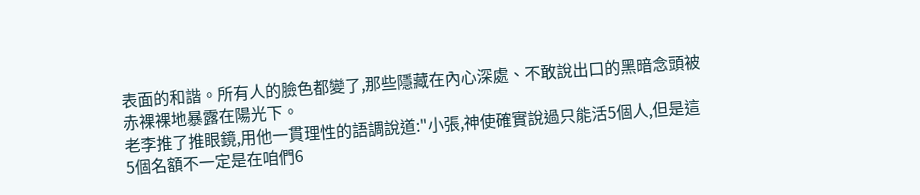表面的和諧。所有人的臉色都變了,那些隱藏在內心深處、不敢說出口的黑暗念頭被赤裸裸地暴露在陽光下。
老李推了推眼鏡,用他一貫理性的語調說道:"小張,神使確實說過只能活5個人,但是這5個名額不一定是在咱們6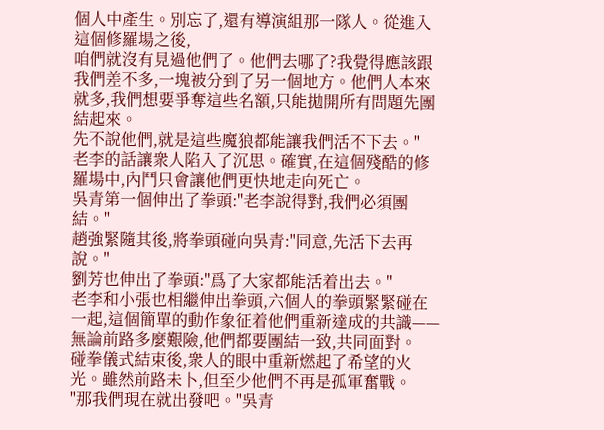個人中產生。別忘了,還有導演組那一隊人。從進入這個修羅場之後,
咱們就沒有見過他們了。他們去哪了?我覺得應該跟我們差不多,一塊被分到了另一個地方。他們人本來就多,我們想要爭奪這些名額,只能拋開所有問題先團結起來。
先不說他們,就是這些魔狼都能讓我們活不下去。"
老李的話讓衆人陷入了沉思。確實,在這個殘酷的修羅場中,內鬥只會讓他們更快地走向死亡。
吳青第一個伸出了拳頭:"老李說得對,我們必須團結。"
趙強緊隨其後,將拳頭碰向吳青:"同意,先活下去再說。"
劉芳也伸出了拳頭:"爲了大家都能活着出去。"
老李和小張也相繼伸出拳頭,六個人的拳頭緊緊碰在一起,這個簡單的動作象征着他們重新達成的共識——無論前路多麼艱險,他們都要團結一致,共同面對。
碰拳儀式結束後,衆人的眼中重新燃起了希望的火光。雖然前路未卜,但至少他們不再是孤軍奮戰。
"那我們現在就出發吧。"吳青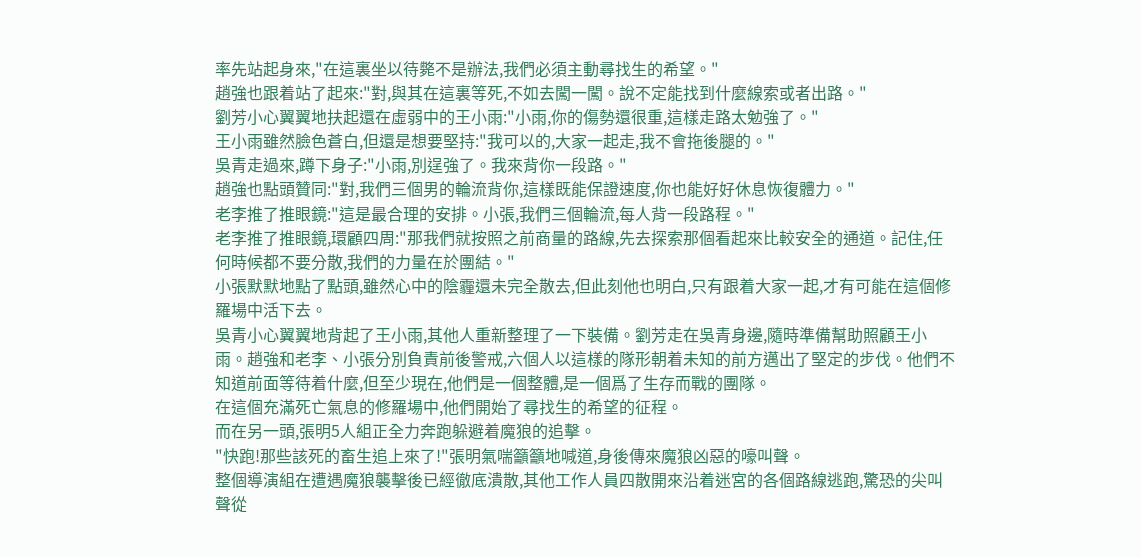率先站起身來,"在這裏坐以待斃不是辦法,我們必須主動尋找生的希望。"
趙強也跟着站了起來:"對,與其在這裏等死,不如去闖一闖。說不定能找到什麼線索或者出路。"
劉芳小心翼翼地扶起還在虛弱中的王小雨:"小雨,你的傷勢還很重,這樣走路太勉強了。"
王小雨雖然臉色蒼白,但還是想要堅持:"我可以的,大家一起走,我不會拖後腿的。"
吳青走過來,蹲下身子:"小雨,別逞強了。我來背你一段路。"
趙強也點頭贊同:"對,我們三個男的輪流背你,這樣既能保證速度,你也能好好休息恢復體力。"
老李推了推眼鏡:"這是最合理的安排。小張,我們三個輪流,每人背一段路程。"
老李推了推眼鏡,環顧四周:"那我們就按照之前商量的路線,先去探索那個看起來比較安全的通道。記住,任何時候都不要分散,我們的力量在於團結。"
小張默默地點了點頭,雖然心中的陰霾還未完全散去,但此刻他也明白,只有跟着大家一起,才有可能在這個修羅場中活下去。
吳青小心翼翼地背起了王小雨,其他人重新整理了一下裝備。劉芳走在吳青身邊,隨時準備幫助照顧王小雨。趙強和老李、小張分別負責前後警戒,六個人以這樣的隊形朝着未知的前方邁出了堅定的步伐。他們不知道前面等待着什麼,但至少現在,他們是一個整體,是一個爲了生存而戰的團隊。
在這個充滿死亡氣息的修羅場中,他們開始了尋找生的希望的征程。
而在另一頭,張明5人組正全力奔跑躲避着魔狼的追擊。
"快跑!那些該死的畜生追上來了!"張明氣喘籲籲地喊道,身後傳來魔狼凶惡的嚎叫聲。
整個導演組在遭遇魔狼襲擊後已經徹底潰散,其他工作人員四散開來沿着迷宮的各個路線逃跑,驚恐的尖叫聲從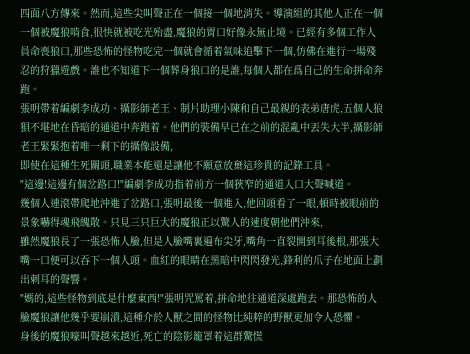四面八方傳來。然而,這些尖叫聲正在一個接一個地消失。導演組的其他人正在一個一個被魔狼啃食,很快就被吃光殆盡,魔狼的胃口好像永無止境。已經有多個工作人員命喪狼口,那些恐怖的怪物吃完一個就會循着氣味追擊下一個,仿佛在進行一場殘忍的狩獵遊戲。誰也不知道下一個葬身狼口的是誰,每個人都在爲自己的生命拼命奔跑。
張明帶着編劇李成功、攝影師老王、制片助理小陳和自己最親的表弟唐虎,五個人狼狽不堪地在昏暗的通道中奔跑着。他們的裝備早已在之前的混亂中丟失大半,攝影師老王緊緊抱着唯一剩下的攝像設備,
即使在這種生死關頭,職業本能還是讓他不願意放棄這珍貴的記錄工具。
"這邊!這邊有個岔路口!"編劇李成功指着前方一個狹窄的通道入口大聲喊道。
幾個人連滾帶爬地沖進了岔路口,張明最後一個進入,他回頭看了一眼,頓時被眼前的景象嚇得魂飛魄散。只見三只巨大的魔狼正以驚人的速度朝他們沖來,
雖然魔狼長了一張恐怖人臉,但是人臉嘴裏遍布尖牙,嘴角一直裂開到耳後根,那張大嘴一口便可以吞下一個人頭。血紅的眼睛在黑暗中閃閃發光,鋒利的爪子在地面上劃出刺耳的聲響。
"媽的,這些怪物到底是什麼東西!"張明咒罵着,拼命地往通道深處跑去。那恐怖的人臉魔狼讓他幾乎要崩潰,這種介於人獸之間的怪物比純粹的野獸更加令人恐懼。
身後的魔狼嚎叫聲越來越近,死亡的陰影籠罩着這群驚慌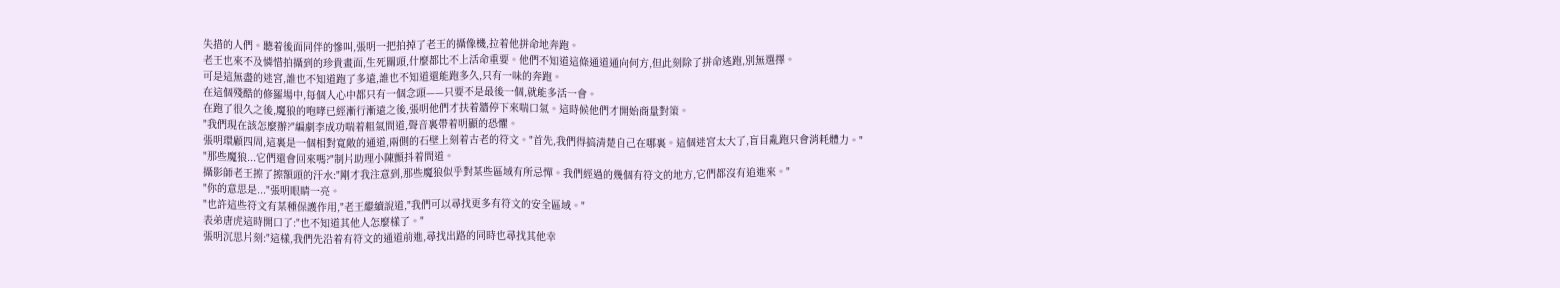失措的人們。聽着後面同伴的慘叫,張明一把拍掉了老王的攝像機,拉着他拼命地奔跑。
老王也來不及憐惜拍攝到的珍貴畫面,生死關頭,什麼都比不上活命重要。他們不知道這條通道通向何方,但此刻除了拼命逃跑,別無選擇。
可是這無盡的迷宮,誰也不知道跑了多遠,誰也不知道還能跑多久,只有一味的奔跑。
在這個殘酷的修羅場中,每個人心中都只有一個念頭——只要不是最後一個,就能多活一會。
在跑了很久之後,魔狼的咆哮已經漸行漸遠之後,張明他們才扶着牆停下來喘口氣。這時候他們才開始商量對策。
"我們現在該怎麼辦?"編劇李成功喘着粗氣問道,聲音裏帶着明顯的恐懼。
張明環顧四周,這裏是一個相對寬敞的通道,兩側的石壁上刻着古老的符文。"首先,我們得搞清楚自己在哪裏。這個迷宮太大了,盲目亂跑只會消耗體力。"
"那些魔狼...它們還會回來嗎?"制片助理小陳顫抖着問道。
攝影師老王擦了擦額頭的汗水:"剛才我注意到,那些魔狼似乎對某些區域有所忌憚。我們經過的幾個有符文的地方,它們都沒有追進來。"
"你的意思是..."張明眼睛一亮。
"也許這些符文有某種保護作用,"老王繼續說道,"我們可以尋找更多有符文的安全區域。"
表弟唐虎這時開口了:"也不知道其他人怎麼樣了。"
張明沉思片刻:"這樣,我們先沿着有符文的通道前進,尋找出路的同時也尋找其他幸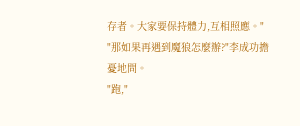存者。大家要保持體力,互相照應。"
"那如果再遇到魔狼怎麼辦?"李成功擔憂地問。
"跑,"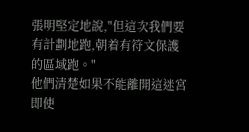張明堅定地說,"但這次我們要有計劃地跑,朝着有符文保護的區域跑。"
他們清楚如果不能離開這迷宮即使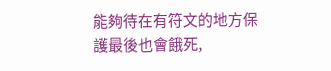能夠待在有符文的地方保護最後也會餓死,